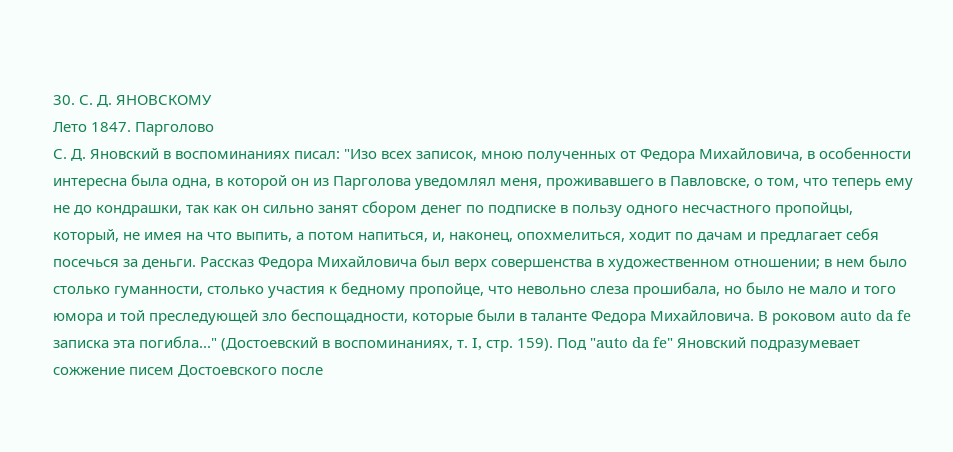30. С. Д. ЯНОВСКОМУ
Лето 1847. Парголово
С. Д. Яновский в воспоминаниях писал: "Изо всех записок, мною полученных от Федора Михайловича, в особенности интересна была одна, в которой он из Парголова уведомлял меня, проживавшего в Павловске, о том, что теперь ему не до кондрашки, так как он сильно занят сбором денег по подписке в пользу одного несчастного пропойцы, который, не имея на что выпить, а потом напиться, и, наконец, опохмелиться, ходит по дачам и предлагает себя посечься за деньги. Рассказ Федора Михайловича был верх совершенства в художественном отношении; в нем было столько гуманности, столько участия к бедному пропойце, что невольно слеза прошибала, но было не мало и того юмора и той преследующей зло беспощадности, которые были в таланте Федора Михайловича. В роковом auto da fe записка эта погибла..." (Достоевский в воспоминаниях, т. I, стр. 159). Под "auto da fe" Яновский подразумевает сожжение писем Достоевского после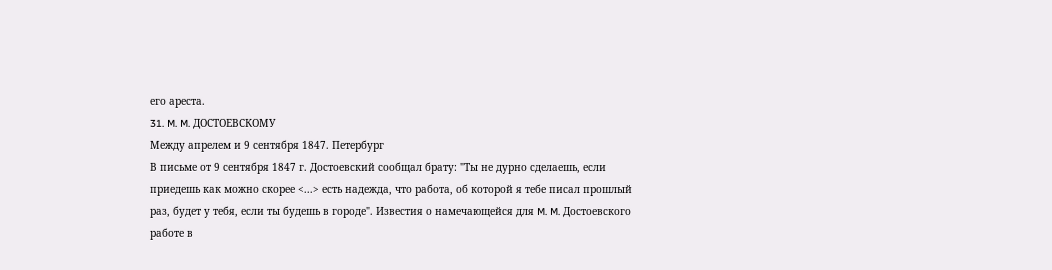его ареста.
31. M. M. ДОСТОЕВСКОМУ
Между апрелем и 9 сентября 1847. Петербург
В письме от 9 сентября 1847 г. Достоевский сообщал брату: "Ты не дурно сделаешь, если приедешь как можно скорее <...> есть надежда, что работа, об которой я тебе писал прошлый раз, будет у тебя, если ты будешь в городе". Известия о намечающейся для M. M. Достоевского работе в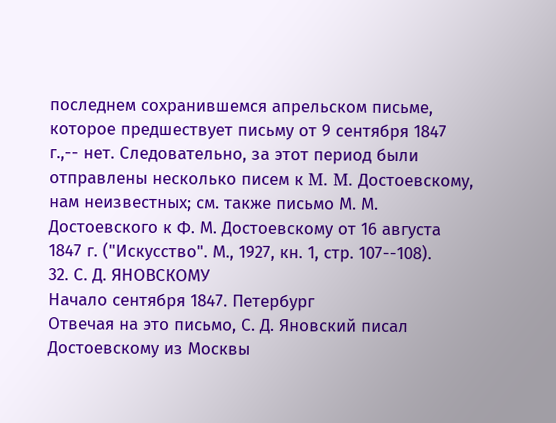последнем сохранившемся апрельском письме, которое предшествует письму от 9 сентября 1847 г.,-- нет. Следовательно, за этот период были отправлены несколько писем к M. M. Достоевскому, нам неизвестных; см. также письмо М. М. Достоевского к Ф. М. Достоевскому от 16 августа 1847 г. ("Искусство". М., 1927, кн. 1, стр. 107--108).
32. С. Д. ЯНОВСКОМУ
Начало сентября 1847. Петербург
Отвечая на это письмо, С. Д. Яновский писал Достоевскому из Москвы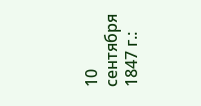10 сентября 1847 г.: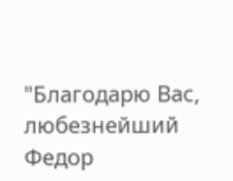"Благодарю Вас, любезнейший Федор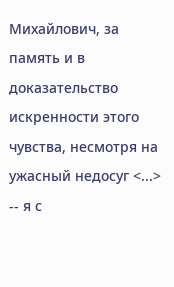Михайлович, за память и в доказательство искренности этого чувства, несмотря на ужасный недосуг <...> -- я с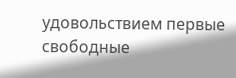удовольствием первые свободные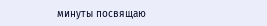минуты посвящаю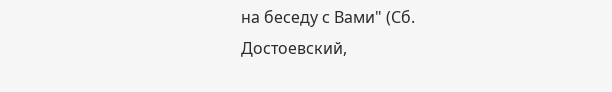на беседу с Вами" (Сб. Достоевский,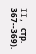II, стр. 367--369).